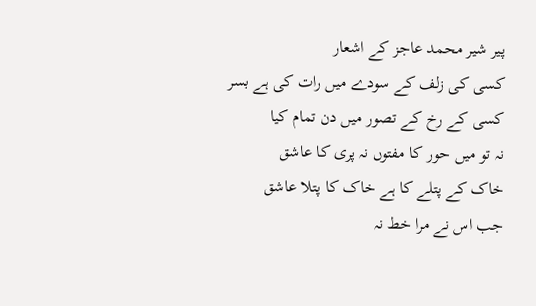پیر شیر محمد عاجز کے اشعار
کسی کی زلف کے سودے میں رات کی ہے بسر
کسی کے رخ کے تصور میں دن تمام کیا
نہ تو میں حور کا مفتوں نہ پری کا عاشق
خاک کے پتلے کا ہے خاک کا پتلا عاشق
جب اس نے مرا خط نہ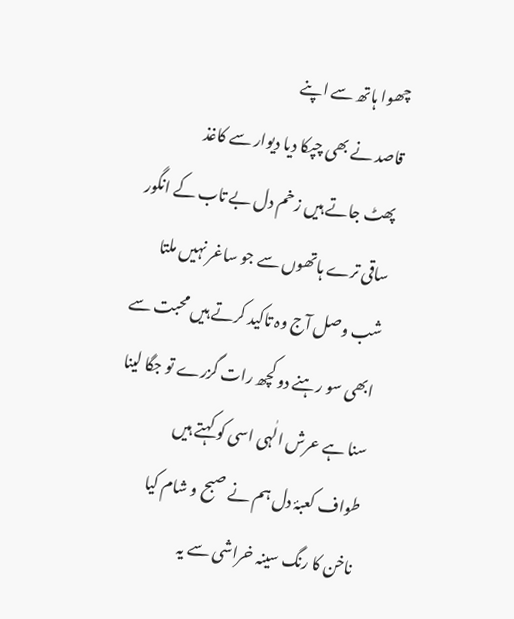چھوا ہاتھ سے اپنے
قاصد نے بھی چپکا دیا دیوار سے کاغذ
پھٹ جاتے ہیں زخم دل بے تاب کے انگور
ساقی ترے ہاتھوں سے جو ساغر نہیں ملتا
شب وصل آج وہ تاکید کرتے ہیں محبت سے
ابھی سو رہنے دو کچھ رات گزرے تو جگا لینا
سنا ہے عرش الٰہی اسی کو کہتے ہیں
طواف کعبۂ دل ہم نے صبح و شام کیا
ناخن کا رنگ سینہ خراشی سے یہ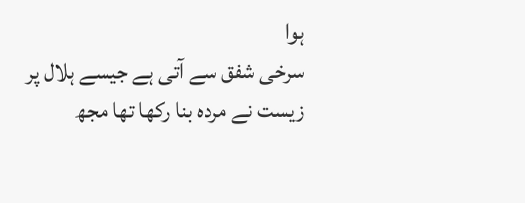ہوا
سرخی شفق سے آتی ہے جیسے ہلال پر
زیست نے مردہ بنا رکھا تھا مجھ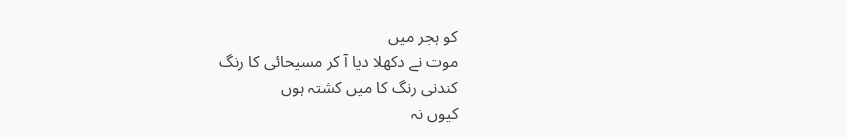کو ہجر میں
موت نے دکھلا دیا آ کر مسیحائی کا رنگ
کندنی رنگ کا میں کشتہ ہوں
کیوں نہ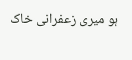ہو میری زعفرانی خاک